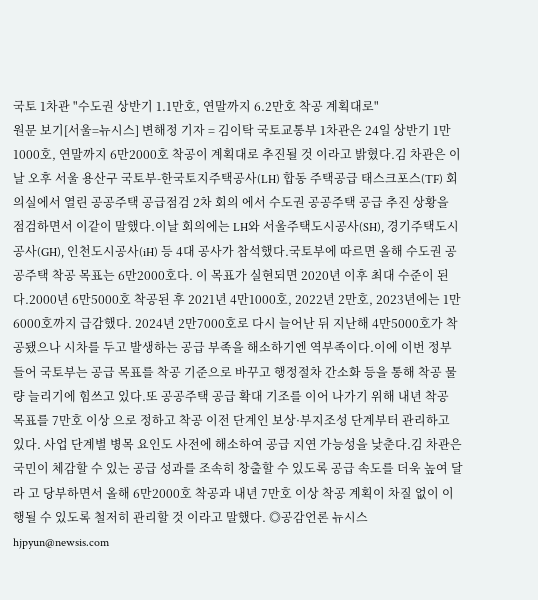국토 1차관 "수도권 상반기 1.1만호, 연말까지 6.2만호 착공 계획대로"
원문 보기[서울=뉴시스] 변해정 기자 = 김이탁 국토교통부 1차관은 24일 상반기 1만1000호, 연말까지 6만2000호 착공이 계획대로 추진될 것 이라고 밝혔다.김 차관은 이날 오후 서울 용산구 국토부-한국토지주택공사(LH) 합동 주택공급 태스크포스(TF) 회의실에서 열린 공공주택 공급점검 2차 회의 에서 수도권 공공주택 공급 추진 상황을 점검하면서 이같이 말했다.이날 회의에는 LH와 서울주택도시공사(SH), 경기주택도시공사(GH), 인천도시공사(iH) 등 4대 공사가 참석했다.국토부에 따르면 올해 수도권 공공주택 착공 목표는 6만2000호다. 이 목표가 실현되면 2020년 이후 최대 수준이 된다.2000년 6만5000호 착공된 후 2021년 4만1000호, 2022년 2만호, 2023년에는 1만6000호까지 급감했다. 2024년 2만7000호로 다시 늘어난 뒤 지난해 4만5000호가 착공됐으나 시차를 두고 발생하는 공급 부족을 해소하기엔 역부족이다.이에 이번 정부 들어 국토부는 공급 목표를 착공 기준으로 바꾸고 행정절차 간소화 등을 통해 착공 물량 늘리기에 힘쓰고 있다.또 공공주택 공급 확대 기조를 이어 나가기 위해 내년 착공 목표를 7만호 이상 으로 정하고 착공 이전 단계인 보상·부지조성 단계부터 관리하고 있다. 사업 단계별 병목 요인도 사전에 해소하여 공급 지연 가능성을 낮춘다.김 차관은 국민이 체감할 수 있는 공급 성과를 조속히 창출할 수 있도록 공급 속도를 더욱 높여 달라 고 당부하면서 올해 6만2000호 착공과 내년 7만호 이상 착공 계획이 차질 없이 이행될 수 있도록 철저히 관리할 것 이라고 말했다. ◎공감언론 뉴시스 hjpyun@newsis.com